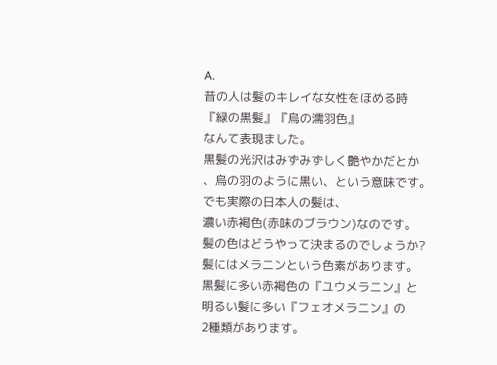A.
昔の人は髪のキレイな女性をほめる時
『緑の黒髪』『烏の濡羽色』
なんて表現ました。
黒髪の光沢はみずみずしく艶やかだとか
、烏の羽のように黒い、という意味です。
でも実際の日本人の髪は、
濃い赤褐色(赤味のブラウン)なのです。
髪の色はどうやって決まるのでしょうか?
髪にはメラニンという色素があります。
黒髪に多い赤褐色の『ユウメラニン』と
明るい髪に多い『フェオメラニン』の
2種類があります。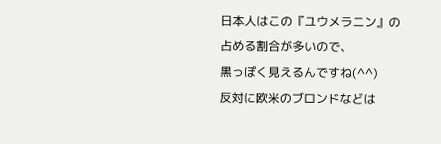日本人はこの『ユウメラニン』の
占める割合が多いので、
黒っぽく見えるんですね(^^)
反対に欧米のブロンドなどは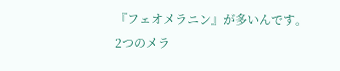『フェオメラニン』が多いんです。
2つのメラ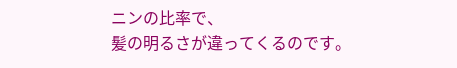ニンの比率で、
髪の明るさが違ってくるのです。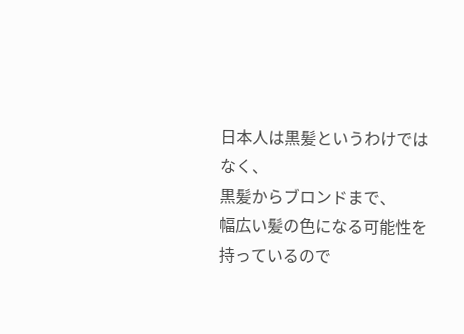日本人は黒髪というわけではなく、
黒髪からブロンドまで、
幅広い髪の色になる可能性を
持っているので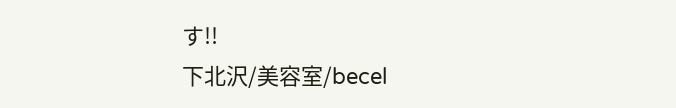す!!
下北沢/美容室/becel